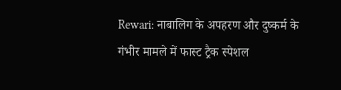Rewari: नाबालिग के अपहरण और दुष्कर्म के गंभीर मामले में फास्ट ट्रैक स्पेशल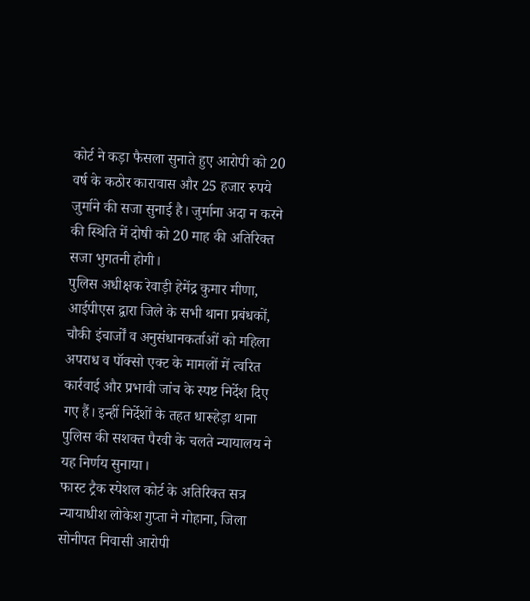कोर्ट ने कड़ा फैसला सुनाते हुए आरोपी को 20 वर्ष के कठोर कारावास और 25 हजार रुपये जुर्माने की सजा सुनाई है। जुर्माना अदा न करने की स्थिति में दोषी को 20 माह की अतिरिक्त सजा भुगतनी होगी।
पुलिस अधीक्षक रेवाड़ी हेमेंद्र कुमार मीणा, आईपीएस द्वारा जिले के सभी थाना प्रबंधकों, चौकी इंचार्जों व अनुसंधानकर्ताओं को महिला अपराध व पॉक्सो एक्ट के मामलों में त्वरित कार्रवाई और प्रभावी जांच के स्पष्ट निर्देश दिए गए हैं। इन्हीं निर्देशों के तहत धारूहेड़ा थाना पुलिस की सशक्त पैरवी के चलते न्यायालय ने यह निर्णय सुनाया।
फास्ट ट्रैक स्पेशल कोर्ट के अतिरिक्त सत्र न्यायाधीश लोकेश गुप्ता ने गोहाना, जिला सोनीपत निवासी आरोपी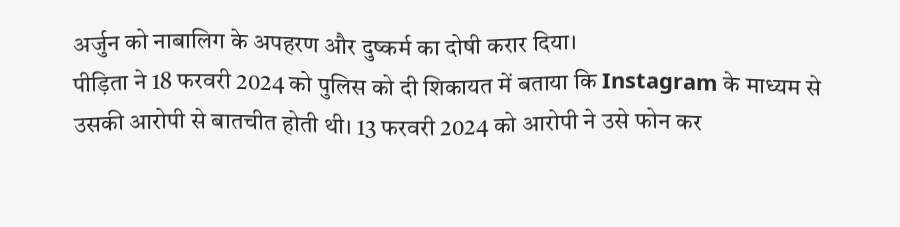अर्जुन को नाबालिग के अपहरण और दुष्कर्म का दोषी करार दिया।
पीड़िता ने 18 फरवरी 2024 को पुलिस को दी शिकायत में बताया कि Instagram के माध्यम से उसकी आरोपी से बातचीत होती थी। 13 फरवरी 2024 को आरोपी ने उसे फोन कर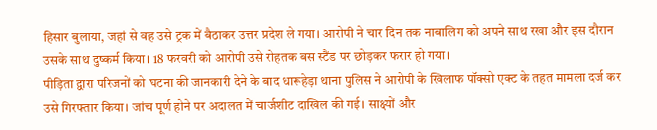हिसार बुलाया, जहां से वह उसे ट्रक में बैठाकर उत्तर प्रदेश ले गया। आरोपी ने चार दिन तक नाबालिग को अपने साथ रखा और इस दौरान उसके साथ दुष्कर्म किया। 18 फरवरी को आरोपी उसे रोहतक बस स्टैंड पर छोड़कर फरार हो गया।
पीड़िता द्वारा परिजनों को घटना की जानकारी देने के बाद धारूहेड़ा थाना पुलिस ने आरोपी के खिलाफ पॉक्सो एक्ट के तहत मामला दर्ज कर उसे गिरफ्तार किया। जांच पूर्ण होने पर अदालत में चार्जशीट दाखिल की गई। साक्ष्यों और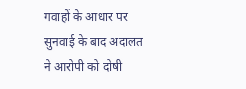गवाहों के आधार पर सुनवाई के बाद अदालत ने आरोपी को दोषी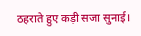ठहराते हुए कड़ी सजा सुनाई।